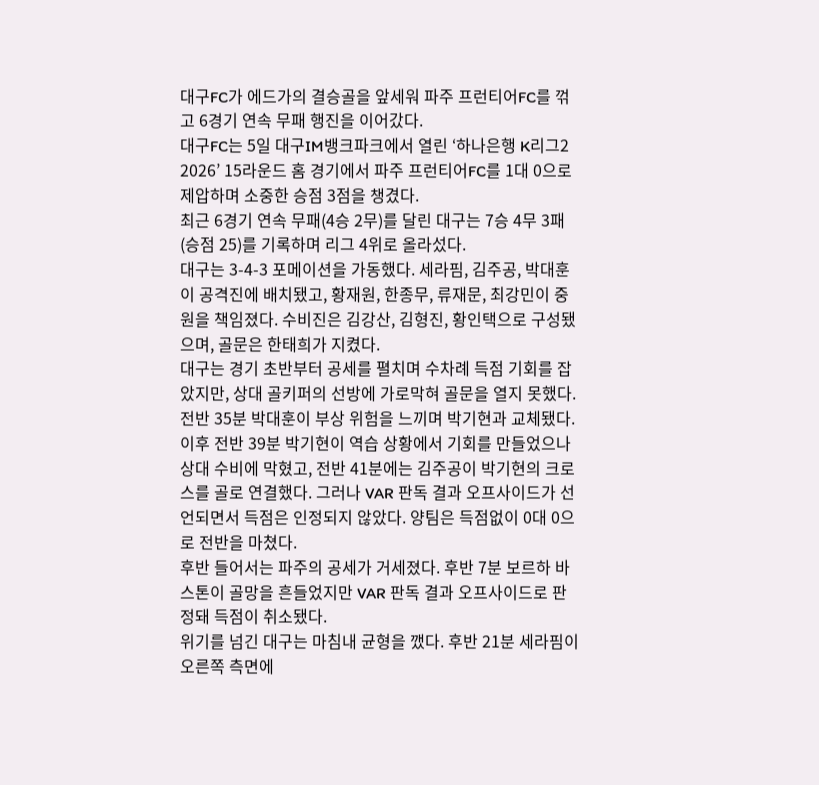대구FC가 에드가의 결승골을 앞세워 파주 프런티어FC를 꺾고 6경기 연속 무패 행진을 이어갔다.
대구FC는 5일 대구IM뱅크파크에서 열린 ‘하나은행 K리그2 2026’ 15라운드 홈 경기에서 파주 프런티어FC를 1대 0으로 제압하며 소중한 승점 3점을 챙겼다.
최근 6경기 연속 무패(4승 2무)를 달린 대구는 7승 4무 3패(승점 25)를 기록하며 리그 4위로 올라섰다.
대구는 3-4-3 포메이션을 가동했다. 세라핌, 김주공, 박대훈이 공격진에 배치됐고, 황재원, 한종무, 류재문, 최강민이 중원을 책임졌다. 수비진은 김강산, 김형진, 황인택으로 구성됐으며, 골문은 한태희가 지켰다.
대구는 경기 초반부터 공세를 펼치며 수차례 득점 기회를 잡았지만, 상대 골키퍼의 선방에 가로막혀 골문을 열지 못했다. 전반 35분 박대훈이 부상 위험을 느끼며 박기현과 교체됐다.
이후 전반 39분 박기현이 역습 상황에서 기회를 만들었으나 상대 수비에 막혔고, 전반 41분에는 김주공이 박기현의 크로스를 골로 연결했다. 그러나 VAR 판독 결과 오프사이드가 선언되면서 득점은 인정되지 않았다. 양팀은 득점없이 0대 0으로 전반을 마쳤다.
후반 들어서는 파주의 공세가 거세졌다. 후반 7분 보르하 바스톤이 골망을 흔들었지만 VAR 판독 결과 오프사이드로 판정돼 득점이 취소됐다.
위기를 넘긴 대구는 마침내 균형을 깼다. 후반 21분 세라핌이 오른쪽 측면에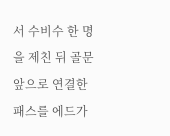서 수비수 한 명을 제친 뒤 골문 앞으로 연결한 패스를 에드가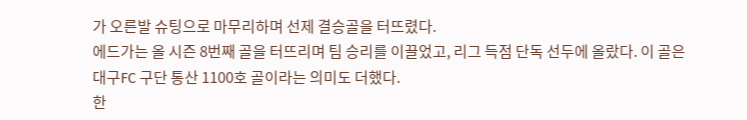가 오른발 슈팅으로 마무리하며 선제 결승골을 터뜨렸다.
에드가는 올 시즌 8번째 골을 터뜨리며 팀 승리를 이끌었고, 리그 득점 단독 선두에 올랐다. 이 골은 대구FC 구단 통산 1100호 골이라는 의미도 더했다.
한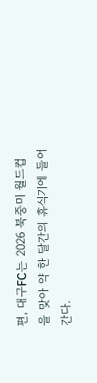편, 대구FC는 2026 북중미 월드컵을 맞아 약 한 달간의 휴식기에 들어간다.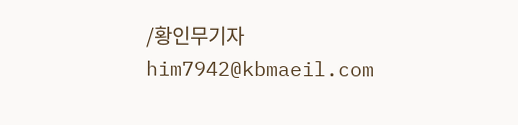/황인무기자 him7942@kbmaeil.com